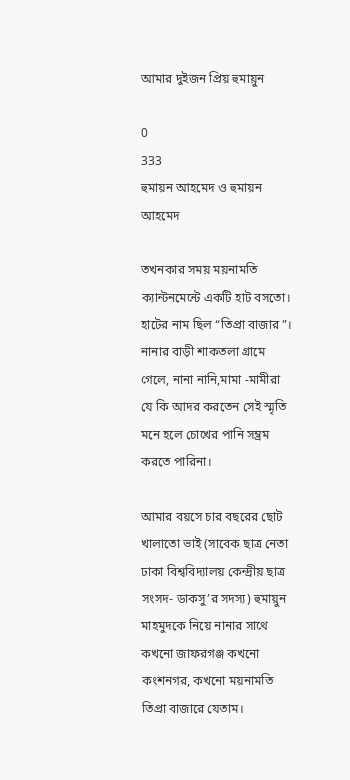আমার দুইজন প্রিয় হুমায়ুন

0
333
হুমায়ন আহমেদ ও হুমায়ন আহমেদ

তখনকার সময় ময়নামতি ক্যান্টনমেন্টে একটি হাট বসতো। হাটের নাম ছিল “তিপ্রা বাজার”। নানার বাড়ী শাকতলা গ্রামে গেলে, নানা নানি,মামা -মামীরা যে কি আদর করতেন সেই স্মৃতি মনে হলে চোখের পানি সম্ভ্রম করতে পারিনা।

আমার বয়সে চার বছরের ছোট খালাতো ভাই (সাবেক ছাত্র নেতা ঢাকা বিশ্ববিদ্যালয় কেন্দ্রীয় ছাত্র সংসদ- ডাকসু’র সদস্য) হুমায়ুন মাহমুদকে নিয়ে নানার সাথে কখনো জাফরগঞ্জ কখনো কংশনগর, কখনো ময়নামতি তিপ্রা বাজারে যেতাম।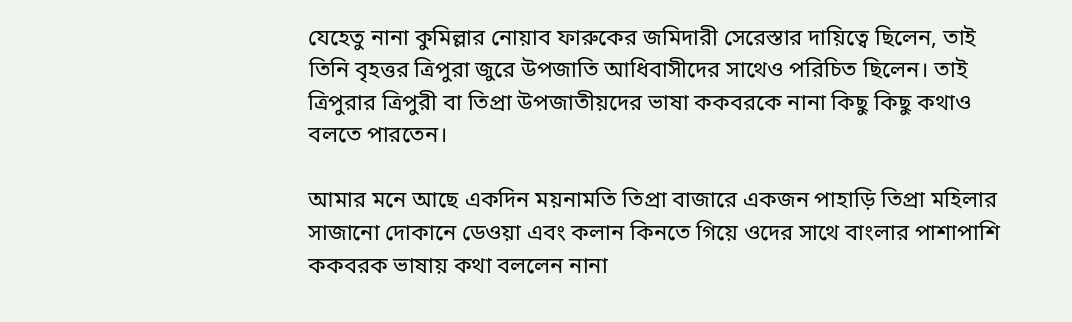যেহেতু নানা কুমিল্লার নোয়াব ফারুকের জমিদারী সেরেস্তার দায়িত্বে ছিলেন, তাই তিনি বৃহত্তর ত্রিপুরা জুরে উপজাতি আধিবাসীদের সাথেও পরিচিত ছিলেন। তাই ত্রিপুরার ত্রিপুরী বা তিপ্রা উপজাতীয়দের ভাষা ককবরকে নানা কিছু কিছু কথাও বলতে পারতেন।

আমার মনে আছে একদিন ময়নামতি তিপ্রা বাজারে একজন পাহাড়ি তিপ্রা মহিলার সাজানো দোকানে ডেওয়া এবং কলান কিনতে গিয়ে ওদের সাথে বাংলার পাশাপাশি ককবরক ভাষায় কথা বললেন নানা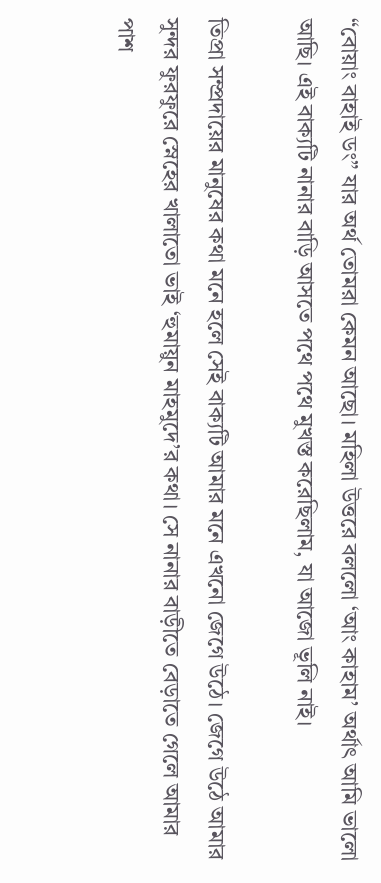“বোয়াং বাহাই ডং” যার অর্থ তোমরা কেমন আছো। মহিলা উত্তরে বললো ‘আং কাহাম’ অর্থাৎ আমি ভালো আছি। এই বাক্যটি নানার বাড়ি আসতে পথে পথে মুখস্ত করেছিলাম, যা আজো ভূলি নাই।

তিপ্রা সম্প্রদায়ের মানুষের কথা মনে হলে সেই বাক্যটি আমার মনে এখনো জেগে উঠে। জেগে উঠে আমার সুন্দর ফুরফুরে স্নেহের খালাতো ভাই ‘হুমায়ুন মাহমুদে’র কথা। সে নানার বাড়ীতে বেড়াতে গেলে আমার পাশ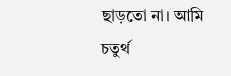ছাড়তো না। আমি চতুর্থ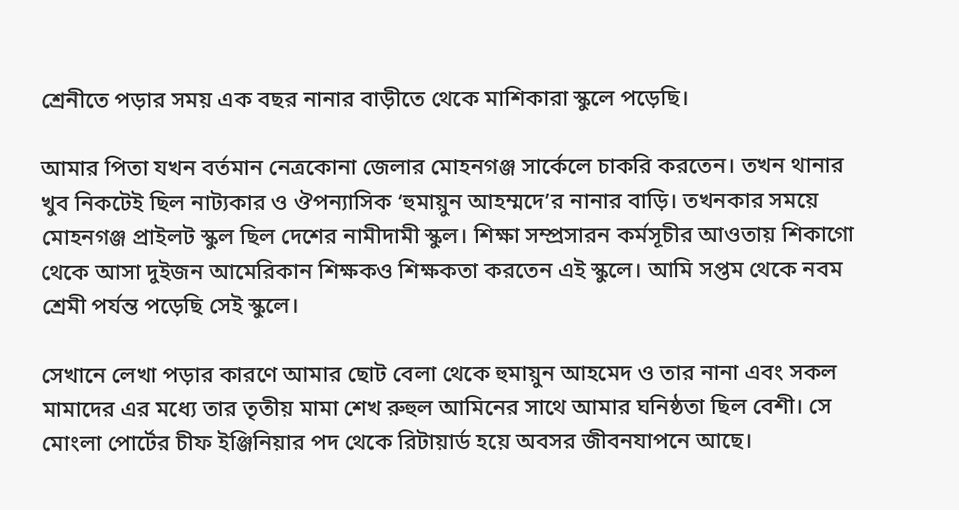শ্রেনীতে পড়ার সময় এক বছর নানার বাড়ীতে থেকে মাশিকারা স্কুলে পড়েছি।

আমার পিতা যখন বর্তমান নেত্রকোনা জেলার মোহনগঞ্জ সার্কেলে চাকরি করতেন। তখন থানার খুব নিকটেই ছিল নাট্যকার ও ঔপন্যাসিক ‘হুমায়ুন আহম্মদে’র নানার বাড়ি। তখনকার সময়ে মোহনগঞ্জ প্রাইলট স্কুল ছিল দেশের নামীদামী স্কুল। শিক্ষা সম্প্রসারন কর্মসূচীর আওতায় শিকাগো থেকে আসা দুইজন আমেরিকান শিক্ষকও শিক্ষকতা করতেন এই স্কুলে। আমি সপ্তম থেকে নবম শ্রেমী পর্যন্ত পড়েছি সেই স্কুলে।

সেখানে লেখা পড়ার কারণে আমার ছোট বেলা থেকে হুমায়ুন আহমেদ ও তার নানা এবং সকল মামাদের এর মধ্যে তার তৃতীয় মামা শেখ রুহুল আমিনের সাথে আমার ঘনিষ্ঠতা ছিল বেশী। সে মোংলা পোর্টের চীফ ইঞ্জিনিয়ার পদ থেকে রিটায়ার্ড হয়ে অবসর জীবনযাপনে আছে।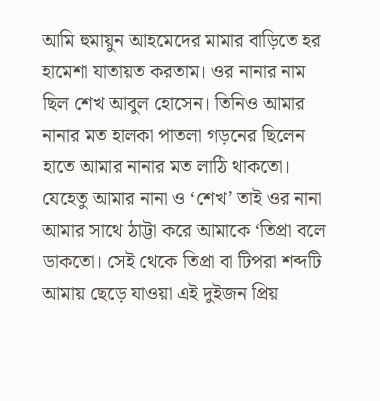আমি হুমায়ুন আহমেদের মামার বাড়িতে হর হামেশা যাতায়ত করতাম। ওর নানার নাম ছিল শেখ আবুল হোসেন। তিনিও আমার নানার মত হালকা পাতলা গড়নের ছিলেন হাতে আমার নানার মত লাঠি থাকতো। যেহেতু আমার নানা ও ‘শেখ’ তাই ওর নানা আমার সাথে ঠাট্টা করে আমাকে ‘তিপ্রা বলে ডাকতো। সেই থেকে তিপ্রা বা টিপরা শব্দটি আমায় ছেড়ে যাওয়া এই দুইজন প্রিয়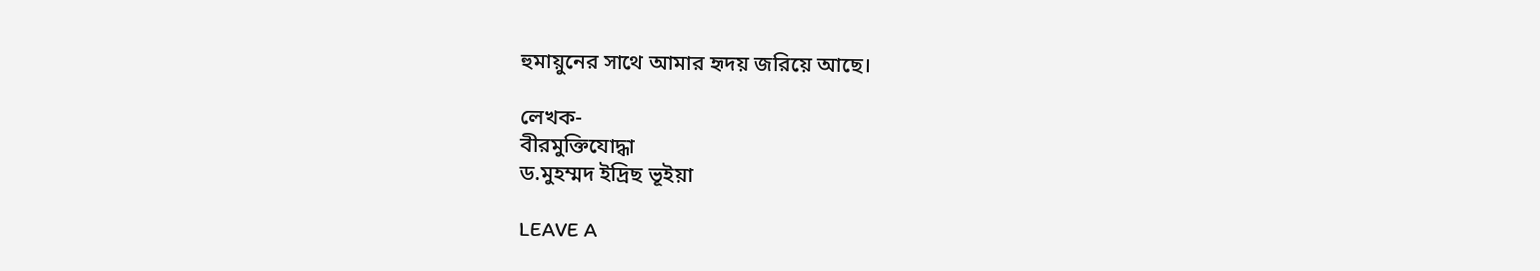হুমায়ুনের সাথে আমার হৃদয় জরিয়ে আছে।

লেখক-
বীরমুক্তিযোদ্ধা
ড.মুহম্মদ ইদ্রিছ ভূইয়া

LEAVE A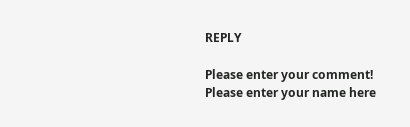REPLY

Please enter your comment!
Please enter your name here